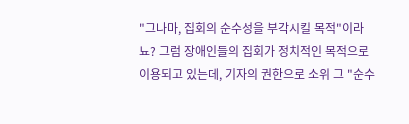"그나마, 집회의 순수성을 부각시킬 목적"이라뇨? 그럼 장애인들의 집회가 정치적인 목적으로 이용되고 있는데, 기자의 권한으로 소위 그 "순수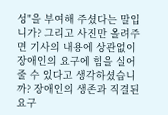성"을 부여해 주셨다는 말입니가? 그리고 사진만 올려주면 기사의 내용에 상관없이 장애인의 요구에 힘을 실어줄 수 있다고 생각하셨습니까? 장애인의 생존과 직결된 요구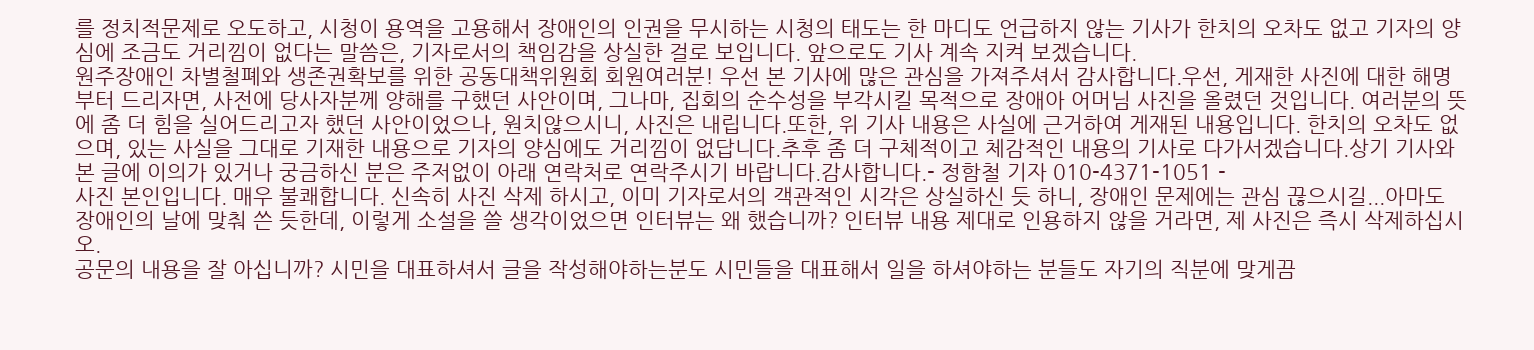를 정치적문제로 오도하고, 시청이 용역을 고용해서 장애인의 인권을 무시하는 시청의 태도는 한 마디도 언급하지 않는 기사가 한치의 오차도 없고 기자의 양심에 조금도 거리낌이 없다는 말씀은, 기자로서의 책임감을 상실한 걸로 보입니다. 앞으로도 기사 계속 지켜 보겠습니다.
원주장애인 차별철폐와 생존권확보를 위한 공동대책위원회 회원여러분! 우선 본 기사에 많은 관심을 가져주셔서 감사합니다.우선, 게재한 사진에 대한 해명부터 드리자면, 사전에 당사자분께 양해를 구했던 사안이며, 그나마, 집회의 순수성을 부각시킬 목적으로 장애아 어머님 사진을 올렸던 것입니다. 여러분의 뜻에 좀 더 힘을 실어드리고자 했던 사안이었으나, 원치않으시니, 사진은 내립니다.또한, 위 기사 내용은 사실에 근거하여 게재된 내용입니다. 한치의 오차도 없으며, 있는 사실을 그대로 기재한 내용으로 기자의 양심에도 거리낌이 없답니다.추후 좀 더 구체적이고 체감적인 내용의 기사로 다가서겠습니다.상기 기사와 본 글에 이의가 있거나 궁금하신 분은 주저없이 아래 연락처로 연락주시기 바랍니다.감사합니다.- 정함철 기자 010-4371-1051 -
사진 본인입니다. 매우 불쾌합니다. 신속히 사진 삭제 하시고, 이미 기자로서의 객관적인 시각은 상실하신 듯 하니, 장애인 문제에는 관심 끊으시길...아마도 장애인의 날에 맞춰 쓴 듯한데, 이렇게 소설을 쓸 생각이었으면 인터뷰는 왜 했습니까? 인터뷰 내용 제대로 인용하지 않을 거라면, 제 사진은 즉시 삭제하십시오.
공문의 내용을 잘 아십니까? 시민을 대표하셔서 글을 작성해야하는분도 시민들을 대표해서 일을 하셔야하는 분들도 자기의 직분에 맞게끔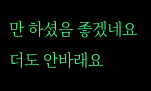만 하셨음 좋겠네요 더도 안바래요